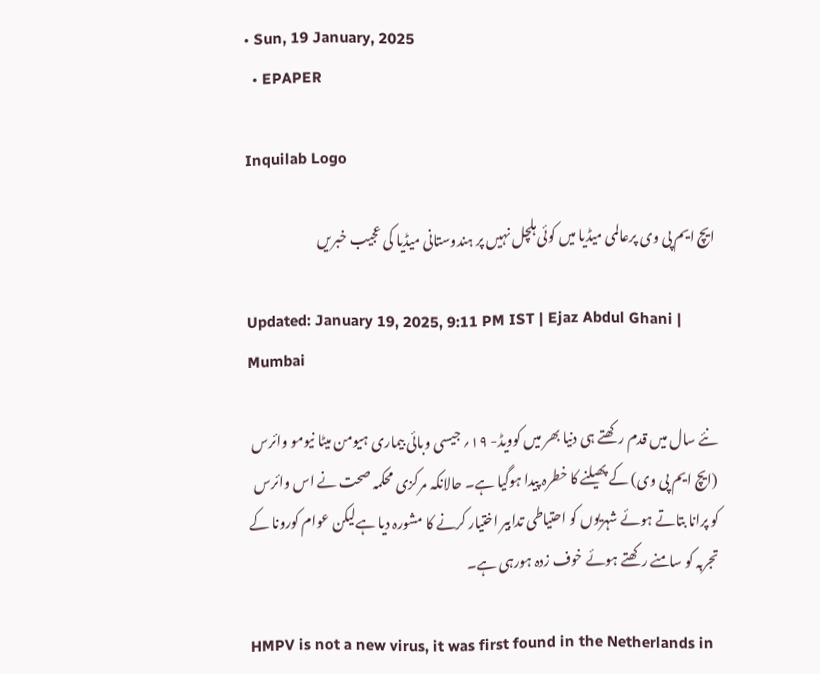• Sun, 19 January, 2025
  • EPAPER

Inquilab Logo

ایچ ایم پی وی پرعالمی میڈیا میں کوئی ہلچل نہیں پر ہندوستانی میڈیا کی عجیب خبریں

Updated: January 19, 2025, 9:11 PM IST | Ejaz Abdul Ghani | Mumbai

نئے سال میں قدم رکھتے ہی دنیا بھر میں کوویڈ- ۱۹؍ جیسی وبائی بیماری ہیومن میٹا نیومو وائرس (ایچ ایم پی وی) کے پھیلنے کا خطرہ پیدا ہوگیا ہے۔ حالانکہ مرکزی محکمہ صحت نے اس وائرس کو پرانا بتاتے ہوئے شہریوں کو احتیاطی تدابیر اختیار کرنے کا مشورہ دیا ہےلیکن عوام کورونا کے تجربہ کو سامنے رکھتے ہوئے خوف زدہ ہورہی ہے۔

HMPV is not a new virus, it was first found in the Netherlands in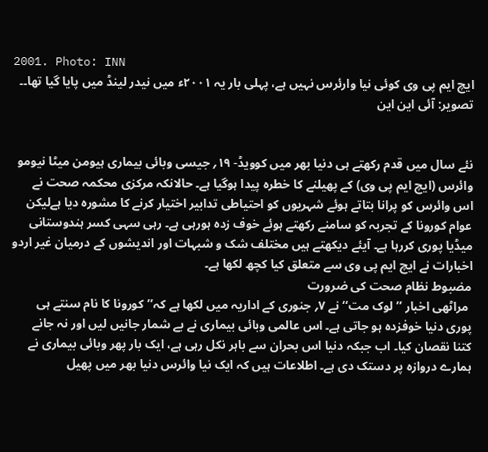2001. Photo: INN
ایچ ایم پی وی کوئی نیا وارئرس نہیں ہے، پہلی بار یہ ۲۰۰۱ء میں نیدر لینڈ میں پایا گیا تھا۔۔ تصویر: آئی این این


نئے سال میں قدم رکھتے ہی دنیا بھر میں کوویڈ- ۱۹؍ جیسی وبائی بیماری ہیومن میٹا نیومو وائرس (ایچ ایم پی وی) کے پھیلنے کا خطرہ پیدا ہوگیا ہے۔ حالانکہ مرکزی محکمہ صحت نے اس وائرس کو پرانا بتاتے ہوئے شہریوں کو احتیاطی تدابیر اختیار کرنے کا مشورہ دیا ہےلیکن عوام کورونا کے تجربہ کو سامنے رکھتے ہوئے خوف زدہ ہورہی ہے۔ رہی سہی کسر ہندوستانی میڈیا پوری کررہا ہے۔ آیئے دیکھتے ہیں مختلف شک و شبہات اور اندیشوں کے درمیان غیر اردو اخبارات نے ایچ ایم پی وی سے متعلق کیا کچھ لکھا ہے۔
مضبوط نظام صحت کی ضرورت
 مراٹھی اخبار ’’لوک مت‘‘ نے ۷؍ جنوری کے اداریہ میں لکھا ہے کہ’’کورونا کا نام سنتے ہی پوری دنیا خوفزدہ ہو جاتی ہے۔ اس عالمی وبائی بیماری نے بے شمار جانیں لیں اور نہ جانے کتنا نقصان کیا۔ اب جبکہ دنیا اس بحران سے باہر نکل رہی ہے، ایک بار پھر وبائی بیماری نے ہمارے دروازہ پر دستک دی ہے۔ اطلاعات ہیں کہ ایک نیا وائرس دنیا بھر میں پھیل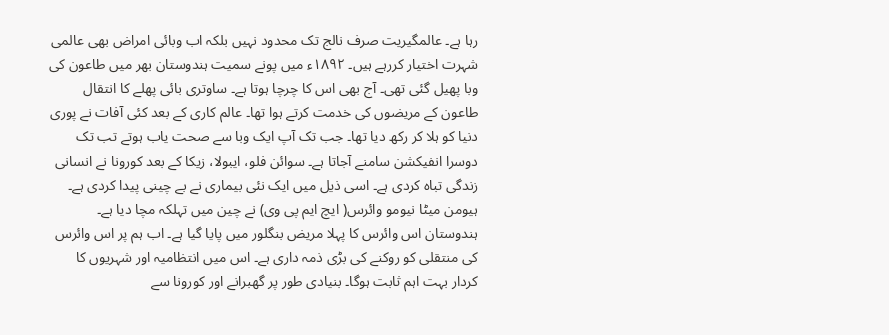رہا ہے۔ عالمگیریت صرف نالج تک محدود نہیں بلکہ اب وبائی امراض بھی عالمی شہرت اختیار کررہے ہیں۔ ۱۸۹۲ء میں پونے سمیت ہندوستان بھر میں طاعون کی وبا پھیل گئی تھی۔ آج بھی اس کا چرچا ہوتا ہے۔ ساوتری بائی پھلے کا انتقال طاعون کے مریضوں کی خدمت کرتے ہوا تھا۔ عالم کاری کے بعد کئی آفات نے پوری دنیا کو ہلا کر رکھ دیا تھا۔ جب تک آپ ایک وبا سے صحت یاب ہوتے تب تک دوسرا انفیکشن سامنے آجاتا ہے۔ سوائن فلو، ایبولا، زیکا کے بعد کورونا نے انسانی زندگی تباہ کردی ہے۔ اسی ذیل میں ایک نئی بیماری نے بے چینی پیدا کردی ہے۔ ہیومن میٹا نیومو وائرس( ایچ ایم پی وی) نے چین میں تہلکہ مچا دیا ہے۔ ہندوستان اس وائرس کا پہلا مریض بنگلور میں پایا گیا ہے۔ اب ہم پر اس وائرس کی منتقلی کو روکنے کی بڑی ذمہ داری ہے۔ اس میں انتظامیہ اور شہریوں کا کردار بہت اہم ثابت ہوگا۔ بنیادی طور پر گھبرانے اور کورونا سے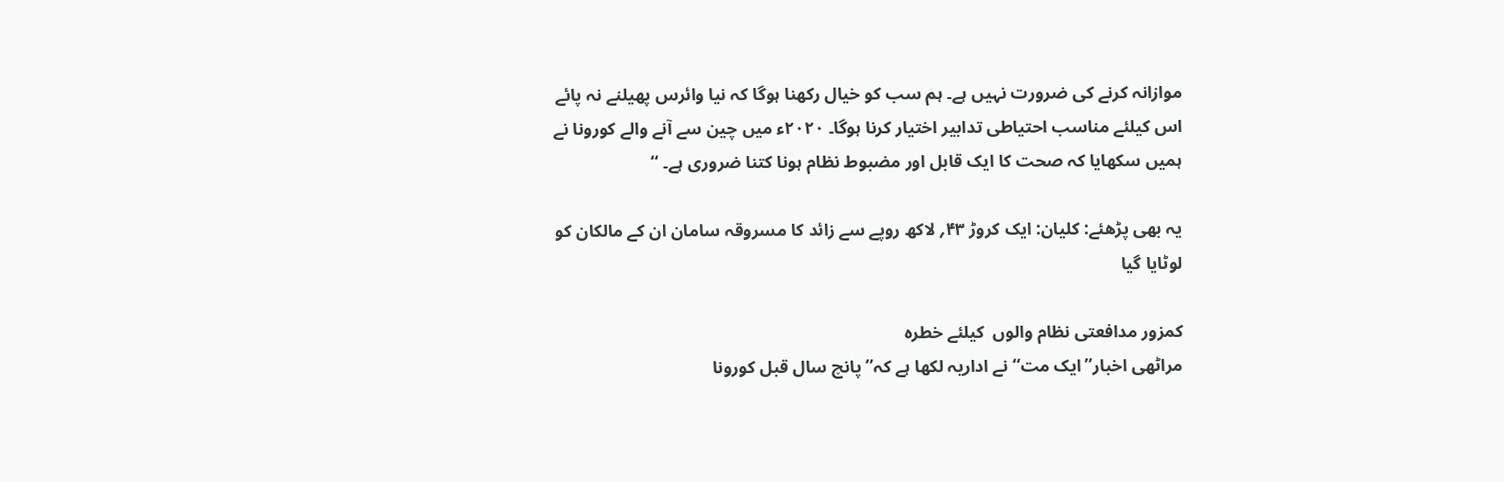موازانہ کرنے کی ضرورت نہیں ہے۔ ہم سب کو خیال رکھنا ہوگا کہ نیا وائرس پھیلنے نہ پائے اس کیلئے مناسب احتیاطی تدابیر اختیار کرنا ہوگا۔ ۲۰۲۰ء میں چین سے آنے والے کورونا نے ہمیں سکھایا کہ صحت کا ایک قابل اور مضبوط نظام ہونا کتنا ضروری ہے۔ ‘‘

یہ بھی پڑھئے: کلیان: ایک کروڑ ۴۳؍ لاکھ روپے سے زائد کا مسروقہ سامان ان کے مالکان کو لوٹایا گیا

کمزور مدافعتی نظام والوں  کیلئے خطرہ
مراٹھی اخبار’’ایک مت‘‘ نے اداریہ لکھا ہے کہ’’پانچ سال قبل کورونا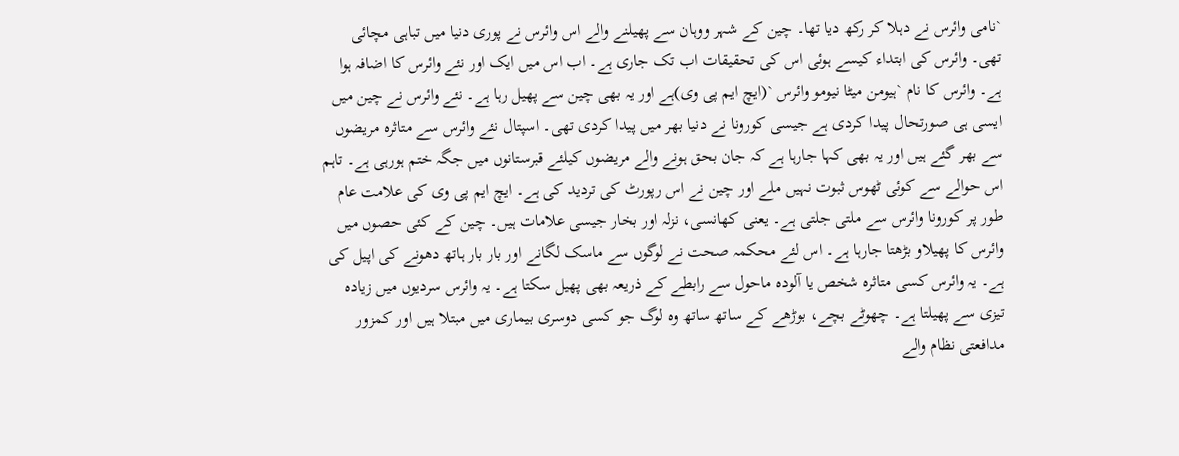`نامی وائرس نے دہلا کر رکھ دیا تھا۔ چین کے شہر ووہان سے پھیلنے والے اس وائرس نے پوری دنیا میں تباہی مچائی تھی۔ وائرس کی ابتداء کیسے ہوئی اس کی تحقیقات اب تک جاری ہے۔ اب اس میں ایک اور نئے وائرس کا اضافہ ہوا ہے۔ وائرس کا نام `ہیومن میٹا نیومو وائرس `(ایچ ایم پی وی)ہے اور یہ بھی چین سے پھیل رہا ہے۔ نئے وائرس نے چین میں ایسی ہی صورتحال پیدا کردی ہے جیسی کورونا نے دنیا بھر میں پیدا کردی تھی۔ اسپتال نئے وائرس سے متاثرہ مریضوں سے بھر گئے ہیں اور یہ بھی کہا جارہا ہے کہ جان بحق ہونے والے مریضوں کیلئے قبرستانوں میں جگہ ختم ہورہی ہے۔ تاہم اس حوالے سے کوئی ٹھوس ثبوت نہیں ملے اور چین نے اس رپورٹ کی تردید کی ہے۔ ایچ ایم پی وی کی علامت عام طور پر کورونا وائرس سے ملتی جلتی ہے۔ یعنی کھانسی، نزلہ اور بخار جیسی علامات ہیں۔ چین کے کئی حصوں میں وائرس کا پھیلاو بڑھتا جارہا ہے۔ اس لئے محکمہ صحت نے لوگوں سے ماسک لگانے اور بار بار ہاتھ دھونے کی اپیل کی ہے۔ یہ وائرس کسی متاثرہ شخص یا آلودہ ماحول سے رابطے کے ذریعہ بھی پھیل سکتا ہے۔ یہ وائرس سردیوں میں زیادہ تیزی سے پھیلتا ہے۔ چھوٹے بچے، بوڑھے کے ساتھ ساتھ وہ لوگ جو کسی دوسری بیماری میں مبتلا ہیں اور کمزور مدافعتی نظام والے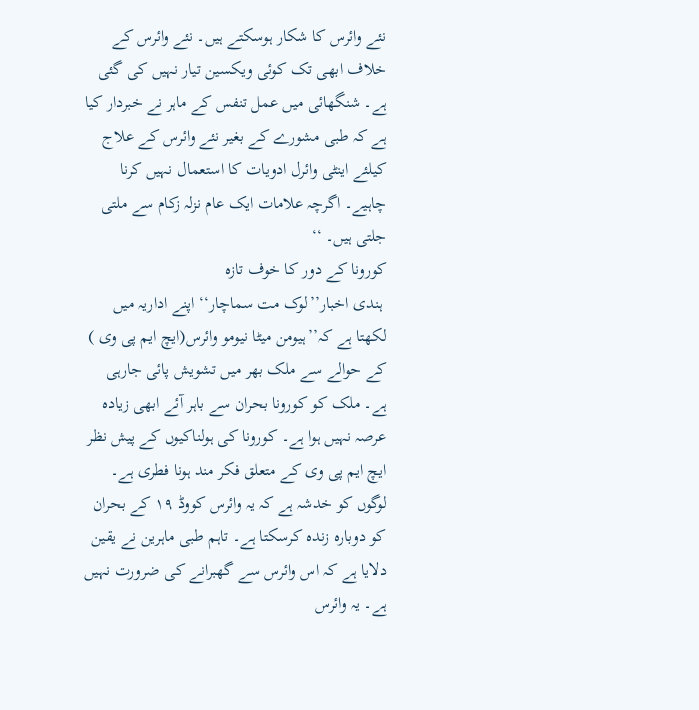نئے وائرس کا شکار ہوسکتے ہیں۔ نئے وائرس کے خلاف ابھی تک کوئی ویکسین تیار نہیں کی گئی ہے۔ شنگھائی میں عمل تنفس کے ماہر نے خبردار کیا ہے کہ طبی مشورے کے بغیر نئے وائرس کے علاج کیلئے اینٹی وائرل ادویات کا استعمال نہیں کرنا چاہیے۔ اگرچہ علامات ایک عام نزلہ زکام سے ملتی جلتی ہیں۔ ‘‘
کورونا کے دور کا خوف تازہ
 ہندی اخبار’’لوک مت سماچار‘‘ اپنے اداریہ میں لکھتا ہے کہ’’ہیومن میٹا نیومو وائرس(ایچ ایم پی وی ) کے حوالے سے ملک بھر میں تشویش پائی جارہی ہے۔ ملک کو کورونا بحران سے باہر آئے ابھی زیادہ عرصہ نہیں ہوا ہے۔ کورونا کی ہولناکیوں کے پیش نظر ایچ ایم پی وی کے متعلق فکر مند ہونا فطری ہے۔ لوگوں کو خدشہ ہے کہ یہ وائرس کووڈ ۱۹ کے بحران کو دوبارہ زندہ کرسکتا ہے۔ تاہم طبی ماہرین نے یقین دلایا ہے کہ اس وائرس سے گھبرانے کی ضرورت نہیں ہے۔ یہ وائرس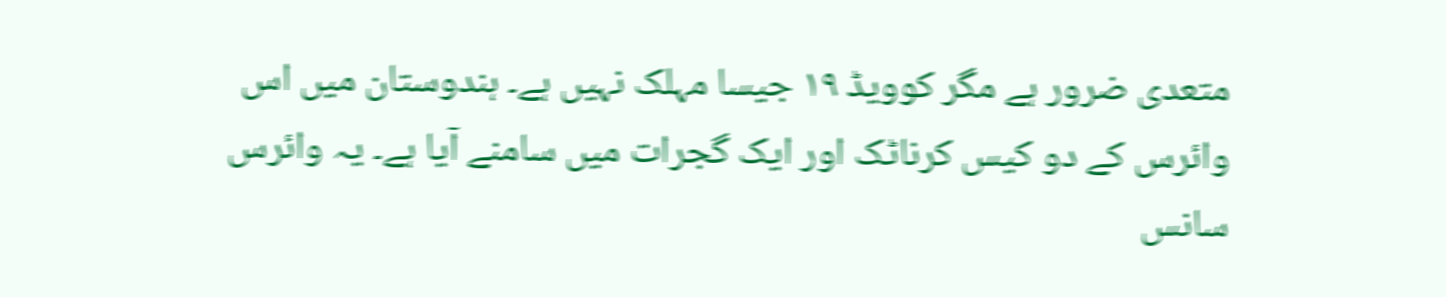متعدی ضرور ہے مگر کوویڈ ۱۹ جیسا مہلک نہیں ہے۔ ہندوستان میں اس وائرس کے دو کیس کرناٹک اور ایک گجرات میں سامنے آیا ہے۔ یہ وائرس سانس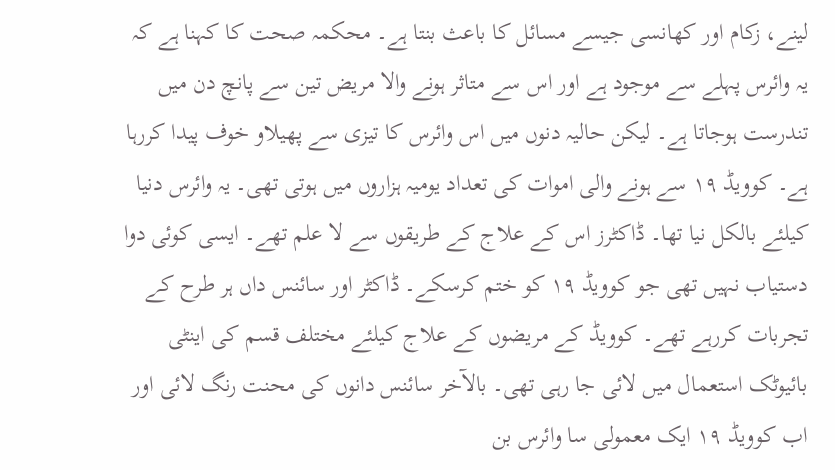لینے، زکام اور کھانسی جیسے مسائل کا باعث بنتا ہے۔ محکمہ صحت کا کہنا ہے کہ یہ وائرس پہلے سے موجود ہے اور اس سے متاثر ہونے والا مریض تین سے پانچ دن میں تندرست ہوجاتا ہے۔ لیکن حالیہ دنوں میں اس وائرس کا تیزی سے پھیلاو خوف پیدا کررہا ہے۔ کوویڈ ۱۹ سے ہونے والی اموات کی تعداد یومیہ ہزاروں میں ہوتی تھی۔ یہ وائرس دنیا کیلئے بالکل نیا تھا۔ ڈاکٹرز اس کے علاج کے طریقوں سے لا علم تھے۔ ایسی کوئی دوا دستیاب نہیں تھی جو کوویڈ ۱۹ کو ختم کرسکے۔ ڈاکٹر اور سائنس داں ہر طرح کے تجربات کررہے تھے۔ کوویڈ کے مریضوں کے علاج کیلئے مختلف قسم کی اینٹی بائیوٹک استعمال میں لائی جا رہی تھی۔ بالآخر سائنس دانوں کی محنت رنگ لائی اور اب کوویڈ ۱۹ ایک معمولی سا وائرس بن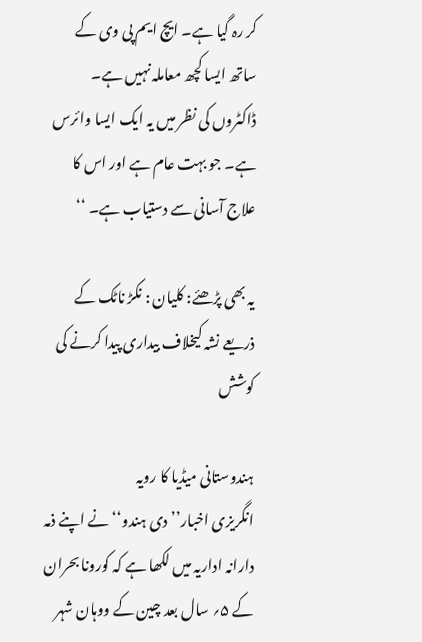کر رہ گیا ہے۔ ایچ ایم پی وی کے ساتھ ایسا کچھ معاملہ نہیں ہے۔ ڈاکٹروں کی نظر میں یہ ایک ایسا وائرس ہے۔ جو بہت عام ہے اور اس کا علاج آسانی سے دستیاب ہے۔ ‘‘

یہ بھی پڑھئے: کلیان : نکڑ ناٹک کے ذریعے نشہ کیخلاف بیداری پیدا کرنے کی کوشش

ہندوستانی میڈیا کا رویہ
انگریزی اخبار’’ دی ہندو‘‘ نے اپنے ذمہ دارانہ اداریہ میں لکھا ہے کہ کورونا بحران کے ۵؍ سال بعد چین کے ووہان شہر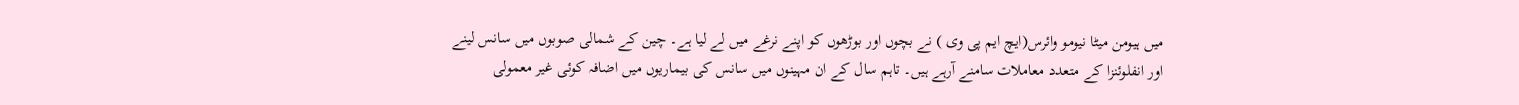میں ہیومن میٹا نیومو وائرس(ایچ ایم پی وی ) نے بچوں اور بوڑھوں کو اپنے نرغے میں لے لیا ہے۔ چین کے شمالی صوبوں میں سانس لینے اور انفلوئنزا کے متعدد معاملات سامنے آرہے ہیں۔ تاہم سال کے ان مہینوں میں سانس کی بیماریوں میں اضافہ کوئی غیر معمولی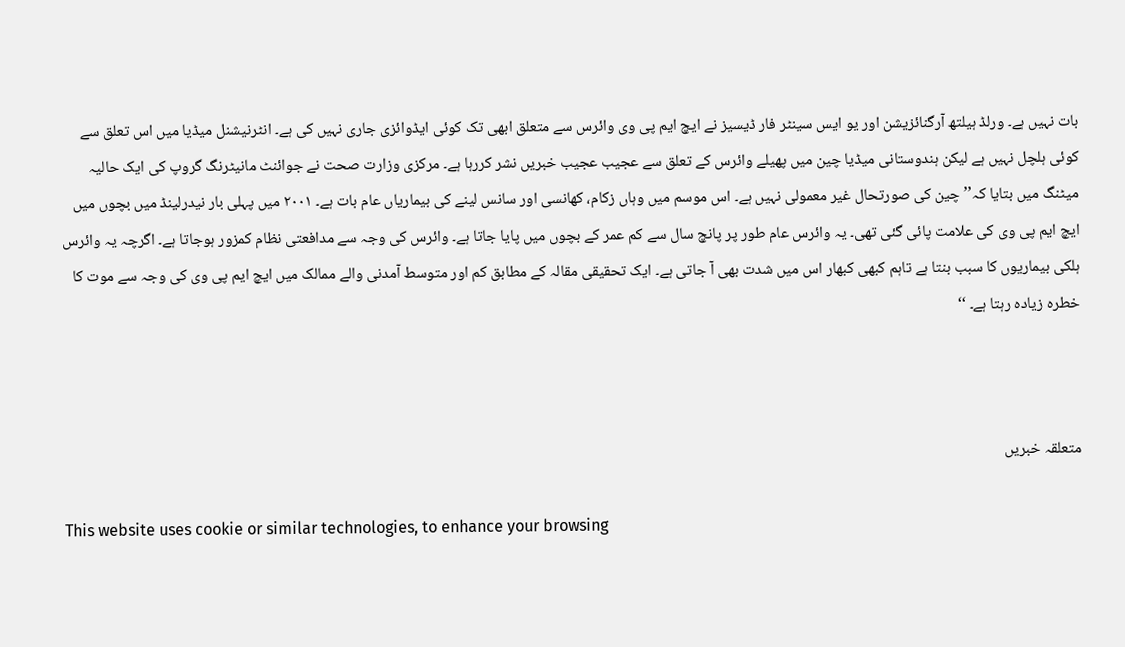بات نہیں ہے۔ ورلڈ ہیلتھ آرگنائزیشن اور یو ایس سینٹر فار ڈیسیز نے ایچ ایم پی وی وائرس سے متعلق ابھی تک کوئی ایڈوائزی جاری نہیں کی ہے۔ انٹرنیشنل میڈیا میں اس تعلق سے کوئی ہلچل نہیں ہے لیکن ہندوستانی میڈیا چین میں پھیلے وائرس کے تعلق سے عجیب عجیب خبریں نشر کررہا ہے۔ مرکزی وزارت صحت نے جوائنٹ مانیٹرنگ گروپ کی ایک حالیہ میٹنگ میں بتایا کہ’’ چین کی صورتحال غیر معمولی نہیں ہے۔ اس موسم میں وہاں زکام، کھانسی اور سانس لینے کی بیماریاں عام بات ہے۔ ۲۰۰۱ میں پہلی بار نیدرلینڈ میں بچوں میں ایچ ایم پی وی کی علامت پائی گئی تھی۔ یہ وائرس عام طور پر پانچ سال سے کم عمر کے بچوں میں پایا جاتا ہے۔ وائرس کی وجہ سے مدافعتی نظام کمزور ہوجاتا ہے۔ اگرچہ یہ وائرس ہلکی بیماریوں کا سبب بنتا ہے تاہم کبھی کبھار اس میں شدت بھی آ جاتی ہے۔ ایک تحقیقی مقالہ کے مطابق کم اور متوسط آمدنی والے ممالک میں ایچ ایم پی وی کی وجہ سے موت کا خطرہ زیادہ رہتا ہے۔ ‘‘



متعلقہ خبریں

This website uses cookie or similar technologies, to enhance your browsing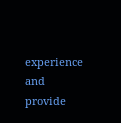experience and provide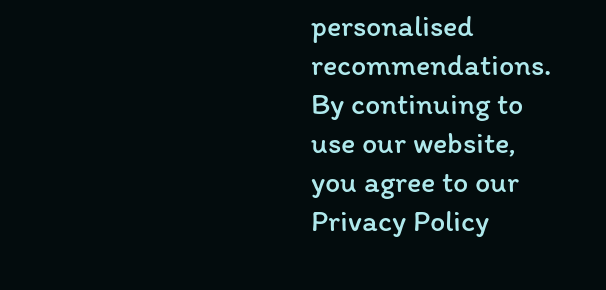personalised recommendations. By continuing to use our website, you agree to our Privacy Policy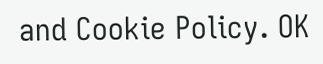and Cookie Policy. OK